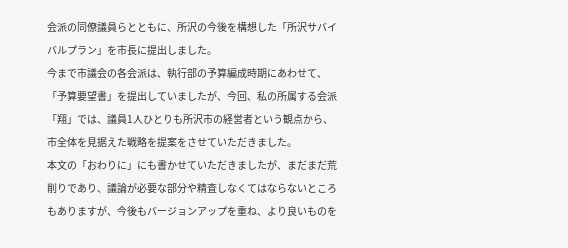会派の同僚議員らとともに、所沢の今後を構想した「所沢サバイバルプラン」を市長に提出しました。
今まで市議会の各会派は、執行部の予算編成時期にあわせて、「予算要望書」を提出していましたが、今回、私の所属する会派「翔」では、議員1人ひとりも所沢市の経営者という観点から、市全体を見据えた戦略を提案をさせていただきました。
本文の「おわりに」にも書かせていただきましたが、まだまだ荒削りであり、議論が必要な部分や精査しなくてはならないところもありますが、今後もバージョンアップを重ね、より良いものを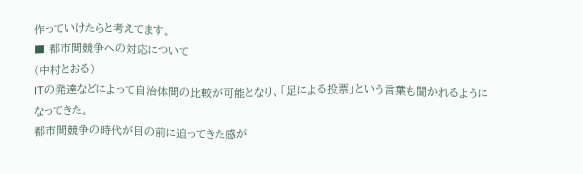作っていけたらと考えてます。
■ 都市間競争への対応について
(中村とおる)
ITの発達などによって自治体間の比較が可能となり、「足による投票」という言葉も聞かれるようになってきた。
都市間競争の時代が目の前に迫ってきた感が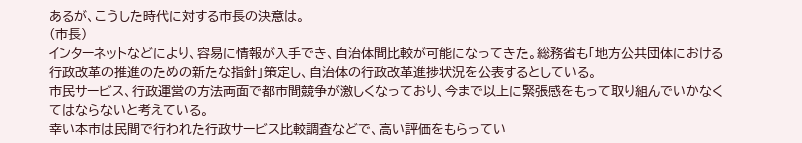あるが、こうした時代に対する市長の決意は。
(市長)
インターネットなどにより、容易に情報が入手でき、自治体間比較が可能になってきた。総務省も「地方公共団体における行政改革の推進のための新たな指針」策定し、自治体の行政改革進捗状況を公表するとしている。
市民サービス、行政運営の方法両面で都市間競争が激しくなっており、今まで以上に緊張感をもって取り組んでいかなくてはならないと考えている。
幸い本市は民間で行われた行政サービス比較調査などで、高い評価をもらってい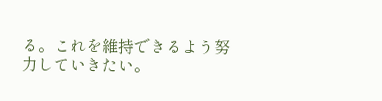る。これを維持できるよう努力していきたい。